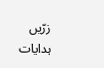زرّیں ہدایات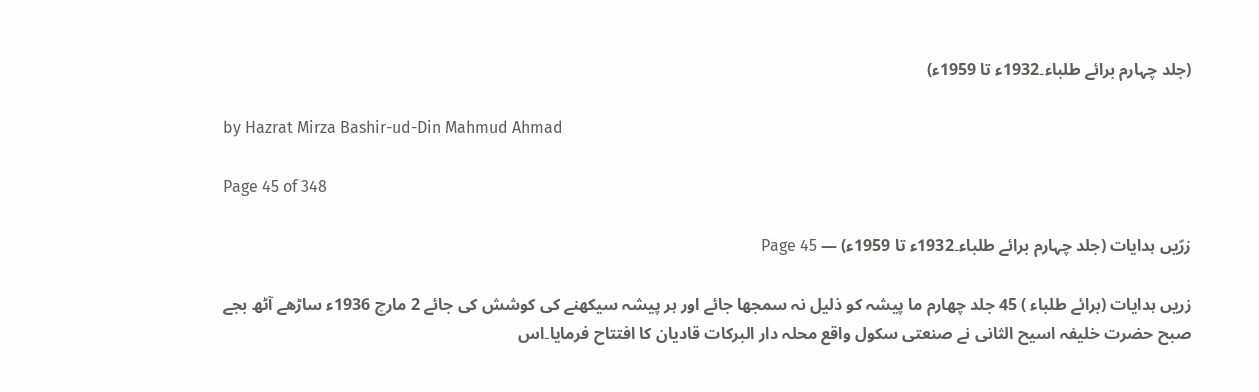(جلد چہارم برائے طلباء۔1932ء تا 1959ء)

by Hazrat Mirza Bashir-ud-Din Mahmud Ahmad

Page 45 of 348

زرّیں ہدایات (جلد چہارم برائے طلباء۔1932ء تا 1959ء) — Page 45

زریں ہدایات (برائے طلباء ) 45 جلد چهارم ما پیشہ کو ذلیل نہ سمجھا جائے اور ہر پیشہ سیکھنے کی کوشش کی جائے 2 مارچ 1936ء ساڑھے آٹھ بجے صبح حضرت خلیفہ اسیح الثانی نے صنعتی سکول واقع محلہ دار البرکات قادیان کا افتتاح فرمایا۔اس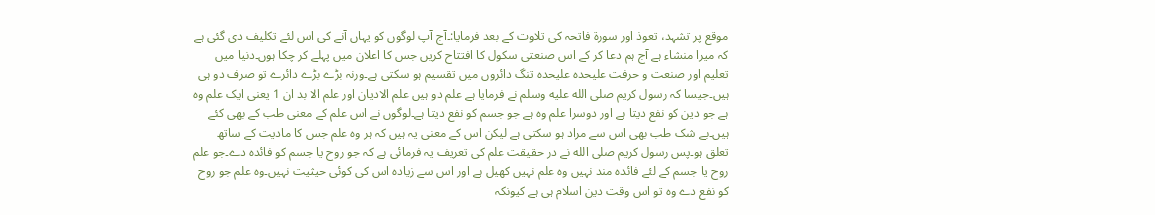موقع پر تشہد، تعوذ اور سورۃ فاتحہ کی تلاوت کے بعد فرمایا:۔آج آپ لوگوں کو یہاں آنے کی اس لئے تکلیف دی گئی ہے کہ میرا منشاء ہے آج ہم دعا کر کے اس صنعتی سکول کا افتتاح کریں جس کا اعلان میں پہلے کر چکا ہوں۔دنیا میں تعلیم اور صنعت و حرفت علیحدہ علیحدہ تنگ دائروں میں تقسیم ہو سکتی ہے۔ورنہ بڑے بڑے دائرے تو صرف دو ہی ہیں۔جیسا کہ رسول کریم صلى الله عليه وسلم نے فرمایا ہے علم دو ہیں علم الادیان اور علم الا بد ان 1 یعنی ایک علم وہ ہے جو دین کو نفع دیتا ہے اور دوسرا علم وہ ہے جو جسم کو نفع دیتا ہے۔لوگوں نے اس علم کے معنی طب کے بھی کئے ہیں۔بے شک طب بھی اس سے مراد ہو سکتی ہے لیکن اس کے معنی یہ ہیں کہ ہر وہ علم جس کا مادیت کے ساتھ تعلق ہو۔پس رسول کریم صلى الله نے در حقیقت علم کی تعریف یہ فرمائی ہے کہ جو روح یا جسم کو فائدہ دے۔جو علم روح یا جسم کے لئے فائدہ مند نہیں وہ علم نہیں کھیل ہے اور اس سے زیادہ اس کی کوئی حیثیت نہیں۔وہ علم جو روح کو نفع دے وہ تو اس وقت دین اسلام ہی ہے کیونکہ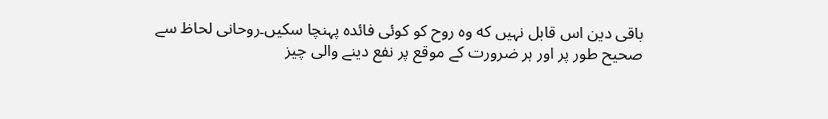باقی دین اس قابل نہیں که وہ روح کو کوئی فائدہ پہنچا سکیں۔روحانی لحاظ سے صحیح طور پر اور ہر ضرورت کے موقع پر نفع دینے والی چیز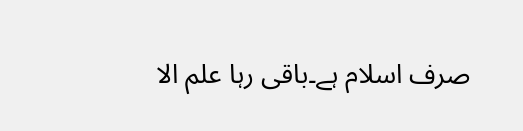صرف اسلام ہے۔باقی رہا علم الا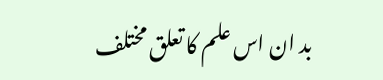بد ان اس علم کا تعلق مختلف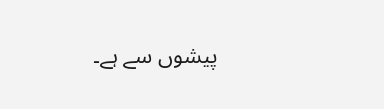پیشوں سے ہے۔